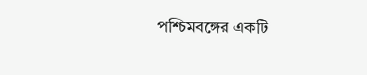পশ্চিমবঙ্গের একটি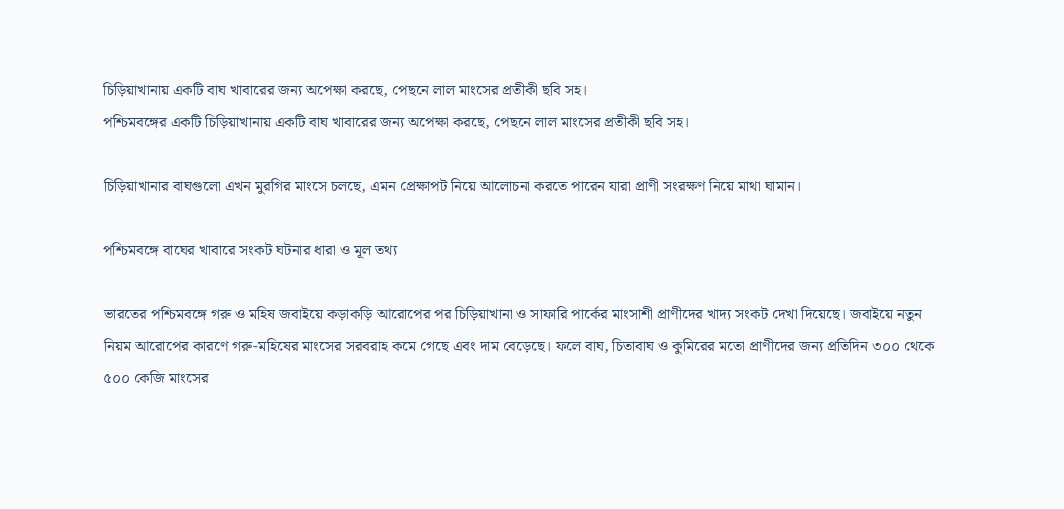চিড়িয়াখানায় একটি বাঘ খাবারের জন্য অপেক্ষা করছে, পেছনে লাল মাংসের প্রতীকী ছবি সহ।
পশ্চিমবঙ্গের একটি চিড়িয়াখানায় একটি বাঘ খাবারের জন্য অপেক্ষা করছে, পেছনে লাল মাংসের প্রতীকী ছবি সহ।

চিড়িয়াখানার বাঘগুলো এখন মুরগির মাংসে চলছে, এমন প্রেক্ষাপট নিয়ে আলোচনা করতে পারেন যারা প্রাণী সংরক্ষণ নিয়ে মাথা ঘামান।

পশ্চিমবঙ্গে বাঘের খাবারে সংকট ঘটনার ধারা ও মূল তথ্য

ভারতের পশ্চিমবঙ্গে গরু ও মহিষ জবাইয়ে কড়াকড়ি আরোপের পর চিড়িয়াখানা ও সাফারি পার্কের মাংসাশী প্রাণীদের খাদ্য সংকট দেখা দিয়েছে। জবাইয়ে নতুন নিয়ম আরোপের কারণে গরু-মহিষের মাংসের সরবরাহ কমে গেছে এবং দাম বেড়েছে। ফলে বাঘ, চিতাবাঘ ও কুমিরের মতো প্রাণীদের জন্য প্রতিদিন ৩০০ থেকে ৫০০ কেজি মাংসের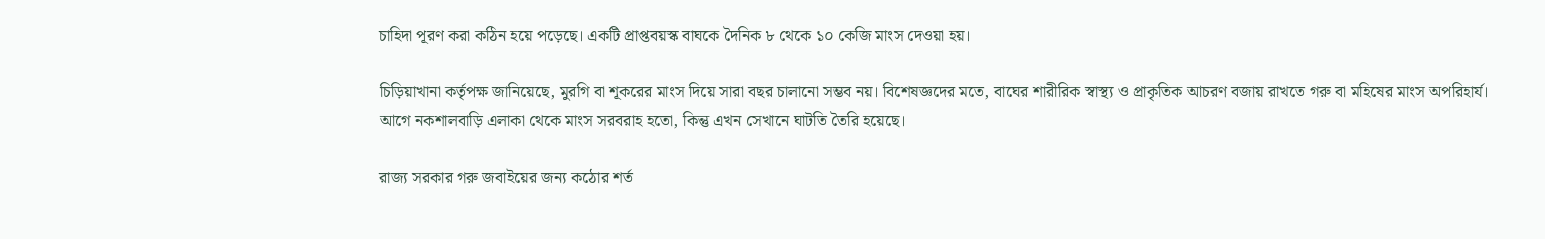চাহিদা পূরণ করা কঠিন হয়ে পড়েছে। একটি প্রাপ্তবয়স্ক বাঘকে দৈনিক ৮ থেকে ১০ কেজি মাংস দেওয়া হয়।

চিড়িয়াখানা কর্তৃপক্ষ জানিয়েছে, মুরগি বা শূকরের মাংস দিয়ে সারা বছর চালানো সম্ভব নয়। বিশেষজ্ঞদের মতে, বাঘের শারীরিক স্বাস্থ্য ও প্রাকৃতিক আচরণ বজায় রাখতে গরু বা মহিষের মাংস অপরিহার্য। আগে নকশালবাড়ি এলাকা থেকে মাংস সরবরাহ হতো, কিন্তু এখন সেখানে ঘাটতি তৈরি হয়েছে।

রাজ্য সরকার গরু জবাইয়ের জন্য কঠোর শর্ত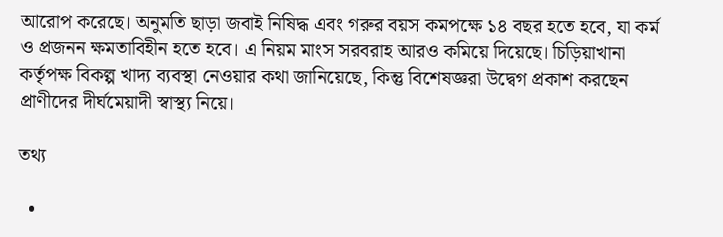আরোপ করেছে। অনুমতি ছাড়া জবাই নিষিদ্ধ এবং গরুর বয়স কমপক্ষে ১৪ বছর হতে হবে, যা কর্ম ও প্রজনন ক্ষমতাবিহীন হতে হবে। এ নিয়ম মাংস সরবরাহ আরও কমিয়ে দিয়েছে। চিড়িয়াখানা কর্তৃপক্ষ বিকল্প খাদ্য ব্যবস্থা নেওয়ার কথা জানিয়েছে, কিন্তু বিশেষজ্ঞরা উদ্বেগ প্রকাশ করছেন প্রাণীদের দীর্ঘমেয়াদী স্বাস্থ্য নিয়ে।

তথ্য

  •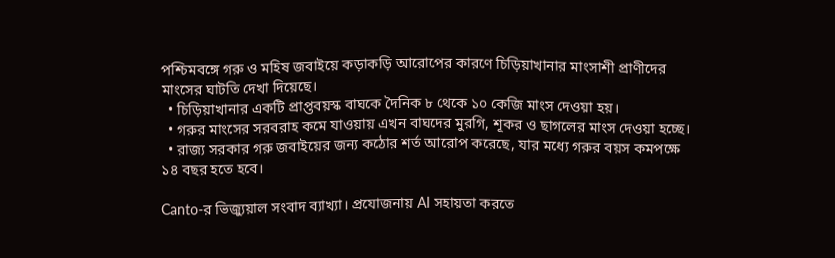পশ্চিমবঙ্গে গরু ও মহিষ জবাইয়ে কড়াকড়ি আরোপের কারণে চিড়িয়াখানার মাংসাশী প্রাণীদের মাংসের ঘাটতি দেখা দিয়েছে।
  • চিড়িয়াখানার একটি প্রাপ্তবয়স্ক বাঘকে দৈনিক ৮ থেকে ১০ কেজি মাংস দেওয়া হয়।
  • গরুর মাংসের সরবরাহ কমে যাওয়ায় এখন বাঘদের মুরগি, শূকর ও ছাগলের মাংস দেওয়া হচ্ছে।
  • রাজ্য সরকার গরু জবাইয়ের জন্য কঠোর শর্ত আরোপ করেছে, যার মধ্যে গরুর বয়স কমপক্ষে ১৪ বছর হতে হবে।

Canto-র ভিজ্যুয়াল সংবাদ ব্যাখ্যা। প্রযোজনায় AI সহায়তা করতে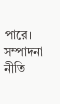পারে। সম্পাদনা নীতি